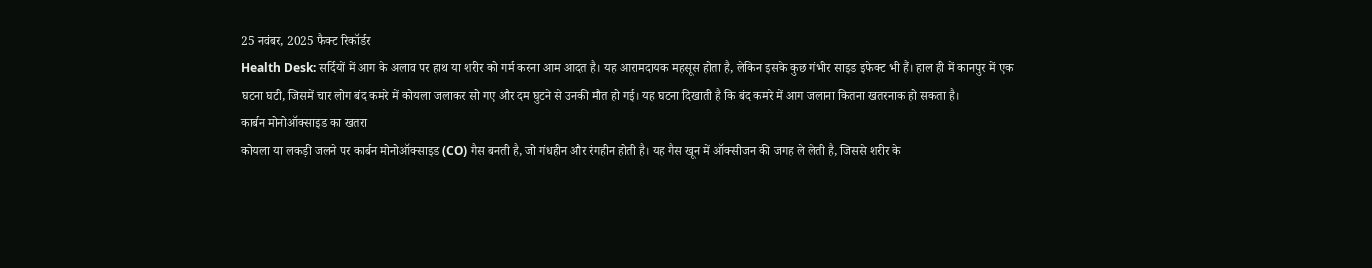25 नवंबर, 2025 फैक्ट रिकॉर्डर
Health Desk: सर्दियों में आग के अलाव पर हाथ या शरीर को गर्म करना आम आदत है। यह आरामदायक महसूस होता है, लेकिन इसके कुछ गंभीर साइड इफेक्ट भी हैं। हाल ही में कानपुर में एक घटना घटी, जिसमें चार लोग बंद कमरे में कोयला जलाकर सो गए और दम घुटने से उनकी मौत हो गई। यह घटना दिखाती है कि बंद कमरे में आग जलाना कितना खतरनाक हो सकता है।
कार्बन मोनोऑक्साइड का खतरा
कोयला या लकड़ी जलने पर कार्बन मोनोऑक्साइड (CO) गैस बनती है, जो गंधहीन और रंगहीन होती है। यह गैस खून में ऑक्सीजन की जगह ले लेती है, जिससे शरीर के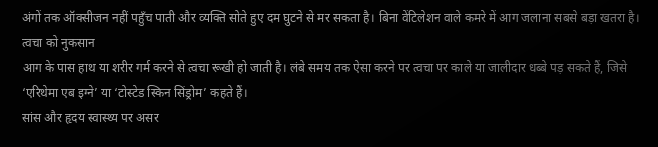अंगों तक ऑक्सीजन नहीं पहुँच पाती और व्यक्ति सोते हुए दम घुटने से मर सकता है। बिना वेंटिलेशन वाले कमरे में आग जलाना सबसे बड़ा खतरा है।
त्वचा को नुकसान
आग के पास हाथ या शरीर गर्म करने से त्वचा रूखी हो जाती है। लंबे समय तक ऐसा करने पर त्वचा पर काले या जालीदार धब्बे पड़ सकते हैं, जिसे ‘एरिथेमा एब इग्ने’ या ‘टोस्टेड स्किन सिंड्रोम’ कहते हैं।
सांस और हृदय स्वास्थ्य पर असर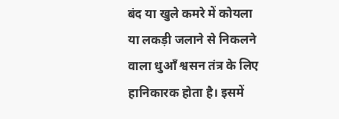बंद या खुले कमरे में कोयला या लकड़ी जलाने से निकलने वाला धुआँ श्वसन तंत्र के लिए हानिकारक होता है। इसमें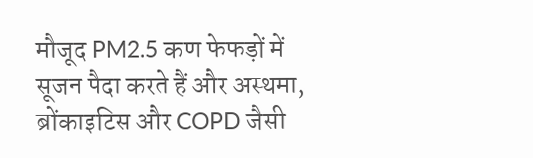मौजूद PM2.5 कण फेफड़ों में सूजन पैदा करते हैं और अस्थमा, ब्रोंकाइटिस और COPD जैसी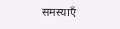समस्याएँ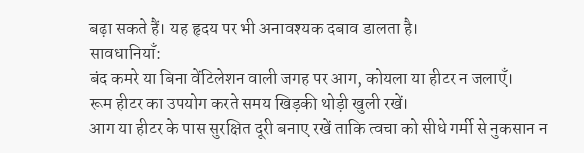बढ़ा सकते हैं। यह हृदय पर भी अनावश्यक दबाव डालता है।
सावधानियाँ:
बंद कमरे या बिना वेंटिलेशन वाली जगह पर आग, कोयला या हीटर न जलाएँ।
रूम हीटर का उपयोग करते समय खिड़की थोड़ी खुली रखें।
आग या हीटर के पास सुरक्षित दूरी बनाए रखें ताकि त्वचा को सीधे गर्मी से नुकसान न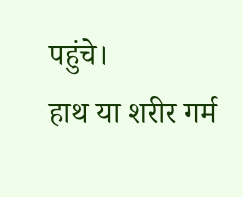पहुंचे।
हाथ या शरीर गर्म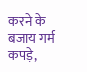करने के बजाय गर्म कपड़े,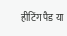हीटिंग पैड या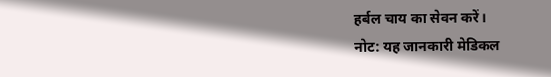हर्बल चाय का सेवन करें।
नोट: यह जानकारी मेडिकल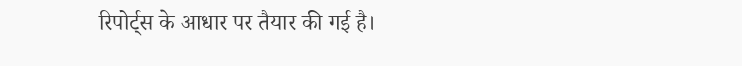रिपोर्ट्स के आधार पर तैयार की गई है।